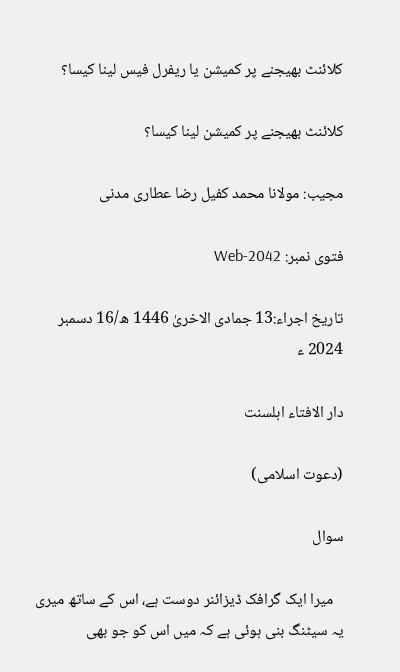کلائنٹ بھیجنے پر کمیشن یا ریفرل فیس لینا کیسا؟

کلائنٹ بھیجنے پر کمیشن لینا کیسا؟

مجیب: مولانا محمد کفیل رضا عطاری مدنی

فتوی نمبر: Web-2042

تاریخ اجراء:13 جمادی الاخریٰ 1446 ھ/16 دسمبر 2024 ء

دار الافتاء اہلسنت

(دعوت اسلامی)

سوال

   میرا ایک گرافک ڈیزائنر دوست ہے، اس کے ساتھ میری یہ سیٹنگ بنی ہوئی ہے کہ میں اس کو جو بھی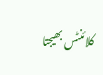کلائنٹس بھیجتا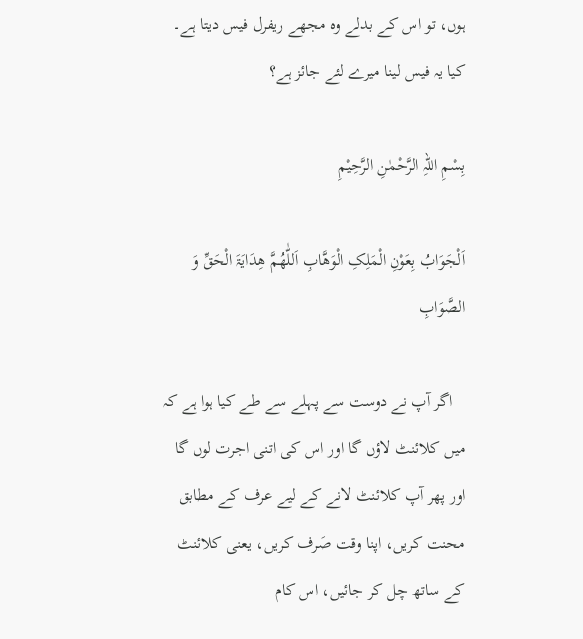ہوں، تو اس کے بدلے وہ مجھے ریفرل فیس دیتا ہے۔ کیا یہ فیس لینا میرے لئے جائز ہے؟

بِسْمِ اللہِ الرَّحْمٰنِ الرَّحِيْمِ

اَلْجَوَابُ بِعَوْنِ الْمَلِکِ الْوَھَّابِ اَللّٰھُمَّ ھِدَایَۃَ الْحَقِّ وَ الصَّوَابِ

   اگر آپ نے دوست سے پہلے سے طے کیا ہوا ہے کہ میں کلائنٹ لاؤں گا اور اس کی اتنی اجرت لوں گا اور پھر آپ کلائنٹ لانے کے لیے عرف کے مطابق محنت کریں، اپنا وقت صَرف کریں، یعنی کلائنٹ کے ساتھ چل کر جائیں، اس کام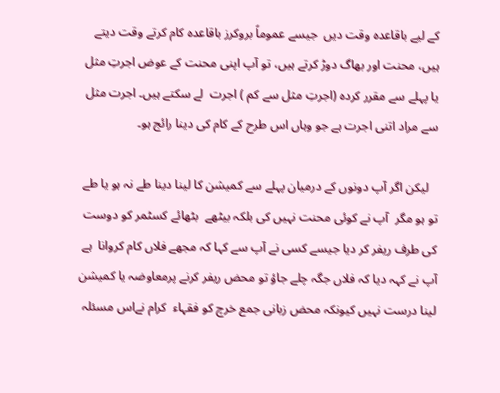کے لیے باقاعدہ وقت دیں  جیسے عموماً بروکرز باقاعدہ کام کرتے وقت دیتے ہیں، محنت اور بھاگ دوڑ کرتے ہیں، تو آپ اپنی محنت کے عوض اجرتِ مثل یا پہلے سے مقرر کردہ (اجرتِ مثل سے کم ) اجرت  لے سکتے ہیں۔ اجرت مثل سے مراد اتنی اجرت ہے جو وہاں اس طرح کے کام کی دینا رائج ہو۔

   لیکن اگر آپ دونوں کے درمیان پہلے سے کمیشن کا لینا دینا طے نہ ہو یا طے تو ہو مگر  آپ نے کوئی محنت نہیں کی بلکہ بیٹھے  بٹھائے کسٹمر کو دوست کی طرف ریفر کر دیا جیسے کسی نے آپ سے کہا کہ مجھے فلاں کام کروانا  ہے آپ نے کہہ دیا کہ فلاں جگہ چلے جاؤ تو محض ریفر کرنے پرمعاوضہ یا کمیشن لینا درست نہیں کیونکہ محض زبانی جمع خرچ کو فقہاء  کرام نےاس مسئلہ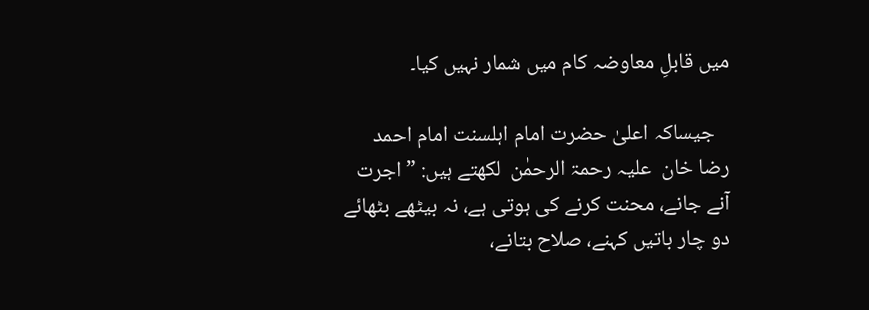میں قابلِ معاوضہ کام میں شمار نہیں کیا۔

   جیساکہ اعلیٰ حضرت امام اہلسنت امام احمد رضا خان  علیہ رحمۃ الرحمٰن  لکھتے ہیں: ”اجرت آنے جانے، محنت کرنے کی ہوتی ہے، نہ بیٹھے بٹھائے دو چار باتیں کہنے، صلاح بتانے،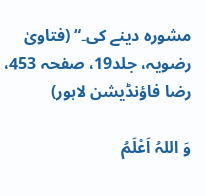مشورہ دینے کی۔“ (فتاویٰ رضویہ، جلد19، صفحہ 453، رضا فاؤنڈیشن لاہور)

وَ اللہُ اَعْلَمُ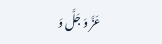عَزَّ وَ جَلَّ وَ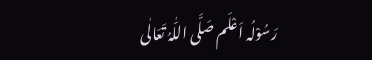رَسُوْلُہ اَعْلَم صَلَّی اللّٰہُ تَعَالٰی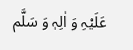عَلَیْہِ وَ اٰلِہٖ وَ سَلَّم